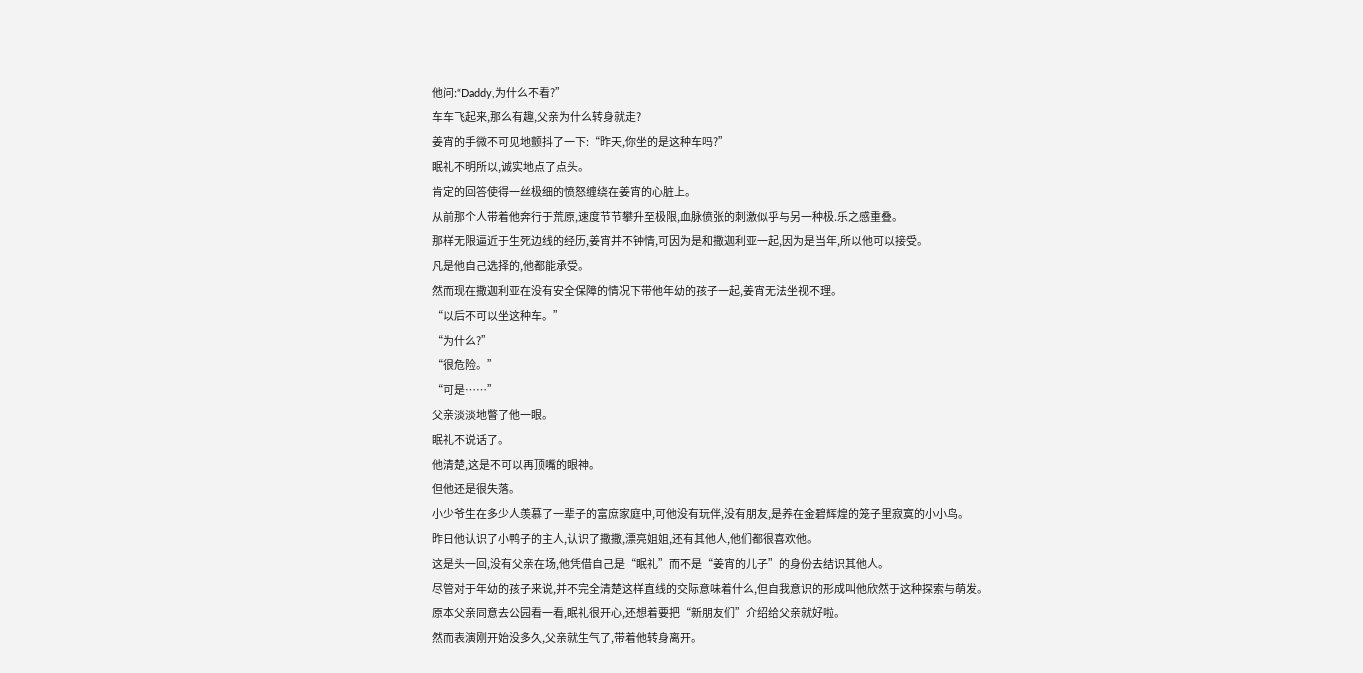他问:“Daddy,为什么不看?”
车车飞起来,那么有趣,父亲为什么转身就走?
姜宵的手微不可见地颤抖了一下:“昨天,你坐的是这种车吗?”
眠礼不明所以,诚实地点了点头。
肯定的回答使得一丝极细的愤怒缠绕在姜宵的心脏上。
从前那个人带着他奔行于荒原,速度节节攀升至极限,血脉偾张的刺激似乎与另一种极.乐之感重叠。
那样无限逼近于生死边线的经历,姜宵并不钟情,可因为是和撒迦利亚一起,因为是当年,所以他可以接受。
凡是他自己选择的,他都能承受。
然而现在撒迦利亚在没有安全保障的情况下带他年幼的孩子一起,姜宵无法坐视不理。
“以后不可以坐这种车。”
“为什么?”
“很危险。”
“可是……”
父亲淡淡地瞥了他一眼。
眠礼不说话了。
他清楚,这是不可以再顶嘴的眼神。
但他还是很失落。
小少爷生在多少人羡慕了一辈子的富庶家庭中,可他没有玩伴,没有朋友,是养在金碧辉煌的笼子里寂寞的小小鸟。
昨日他认识了小鸭子的主人,认识了撒撒,漂亮姐姐,还有其他人,他们都很喜欢他。
这是头一回,没有父亲在场,他凭借自己是“眠礼”而不是“姜宵的儿子”的身份去结识其他人。
尽管对于年幼的孩子来说,并不完全清楚这样直线的交际意味着什么,但自我意识的形成叫他欣然于这种探索与萌发。
原本父亲同意去公园看一看,眠礼很开心,还想着要把“新朋友们”介绍给父亲就好啦。
然而表演刚开始没多久,父亲就生气了,带着他转身离开。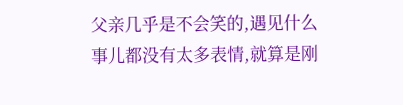父亲几乎是不会笑的,遇见什么事儿都没有太多表情,就算是刚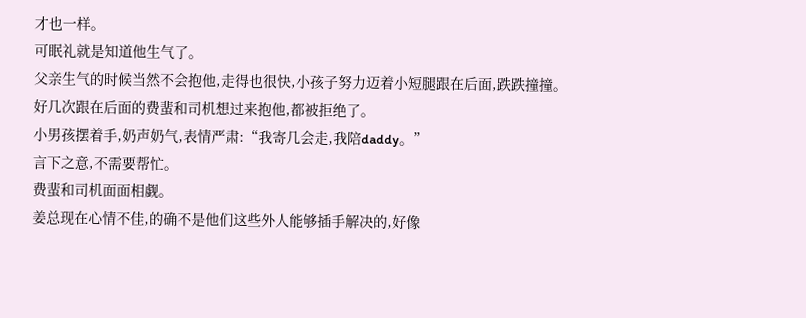才也一样。
可眠礼就是知道他生气了。
父亲生气的时候当然不会抱他,走得也很快,小孩子努力迈着小短腿跟在后面,跌跌撞撞。
好几次跟在后面的费蜚和司机想过来抱他,都被拒绝了。
小男孩摆着手,奶声奶气,表情严肃:“我寄几会走,我陪daddy。”
言下之意,不需要帮忙。
费蜚和司机面面相觑。
姜总现在心情不佳,的确不是他们这些外人能够插手解决的,好像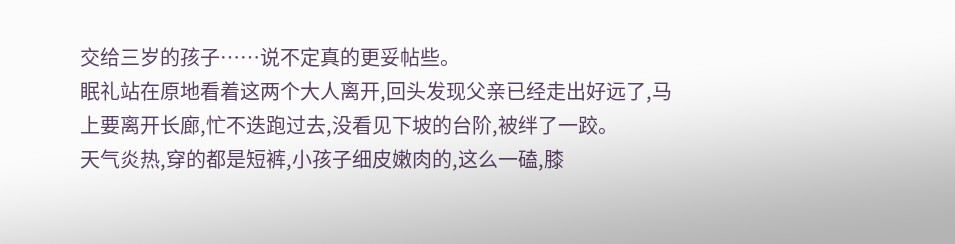交给三岁的孩子……说不定真的更妥帖些。
眠礼站在原地看着这两个大人离开,回头发现父亲已经走出好远了,马上要离开长廊,忙不迭跑过去,没看见下坡的台阶,被绊了一跤。
天气炎热,穿的都是短裤,小孩子细皮嫩肉的,这么一磕,膝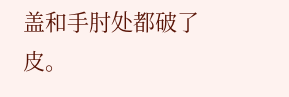盖和手肘处都破了皮。